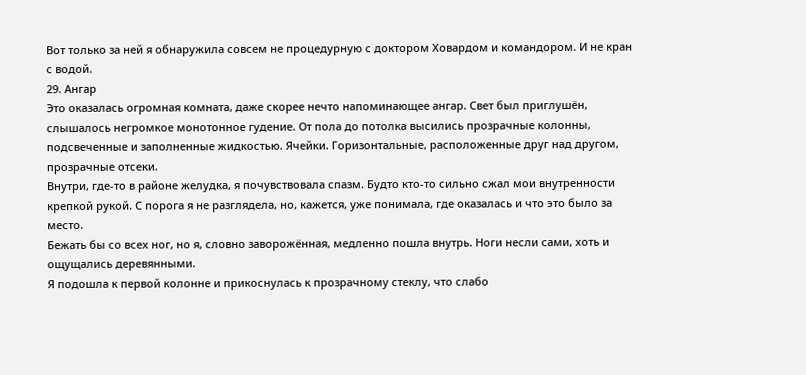Вот только за ней я обнаружила совсем не процедурную с доктором Ховардом и командором. И не кран с водой.
29. Ангар
Это оказалась огромная комната, даже скорее нечто напоминающее ангар. Свет был приглушён, слышалось негромкое монотонное гудение. От пола до потолка высились прозрачные колонны, подсвеченные и заполненные жидкостью. Ячейки. Горизонтальные, расположенные друг над другом, прозрачные отсеки.
Внутри, где-то в районе желудка, я почувствовала спазм. Будто кто-то сильно сжал мои внутренности крепкой рукой. С порога я не разглядела, но, кажется, уже понимала, где оказалась и что это было за место.
Бежать бы со всех ног, но я, словно заворожённая, медленно пошла внутрь. Ноги несли сами, хоть и ощущались деревянными.
Я подошла к первой колонне и прикоснулась к прозрачному стеклу, что слабо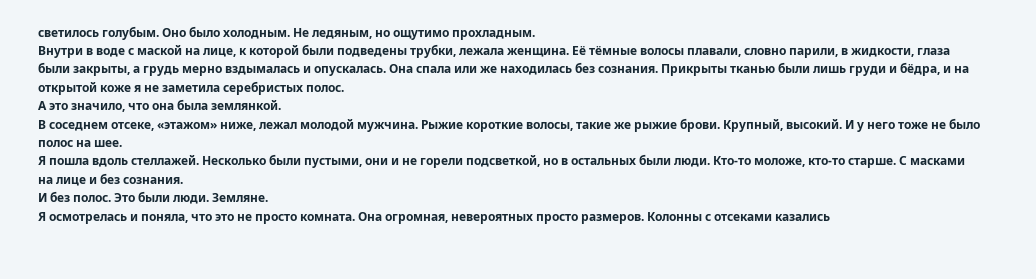светилось голубым. Оно было холодным. Не ледяным, но ощутимо прохладным.
Внутри в воде с маской на лице, к которой были подведены трубки, лежала женщина. Её тёмные волосы плавали, словно парили, в жидкости, глаза были закрыты, а грудь мерно вздымалась и опускалась. Она спала или же находилась без сознания. Прикрыты тканью были лишь груди и бёдра, и на открытой коже я не заметила серебристых полос.
А это значило, что она была землянкой.
В соседнем отсеке, «этажом» ниже, лежал молодой мужчина. Рыжие короткие волосы, такие же рыжие брови. Крупный, высокий. И у него тоже не было полос на шее.
Я пошла вдоль стеллажей. Несколько были пустыми, они и не горели подсветкой, но в остальных были люди. Кто-то моложе, кто-то старше. С масками на лице и без сознания.
И без полос. Это были люди. Земляне.
Я осмотрелась и поняла, что это не просто комната. Она огромная, невероятных просто размеров. Колонны с отсеками казались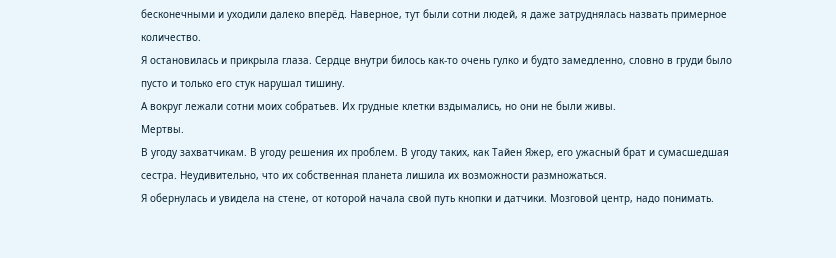бесконечными и уходили далеко вперёд. Наверное, тут были сотни людей, я даже затруднялась назвать примерное количество.
Я остановилась и прикрыла глаза. Сердце внутри билось как-то очень гулко и будто замедленно, словно в груди было пусто и только его стук нарушал тишину.
А вокруг лежали сотни моих собратьев. Их грудные клетки вздымались, но они не были живы.
Мертвы.
В угоду захватчикам. В угоду решения их проблем. В угоду таких, как Тайен Яжер, его ужасный брат и сумасшедшая сестра. Неудивительно, что их собственная планета лишила их возможности размножаться.
Я обернулась и увидела на стене, от которой начала свой путь кнопки и датчики. Мозговой центр, надо понимать.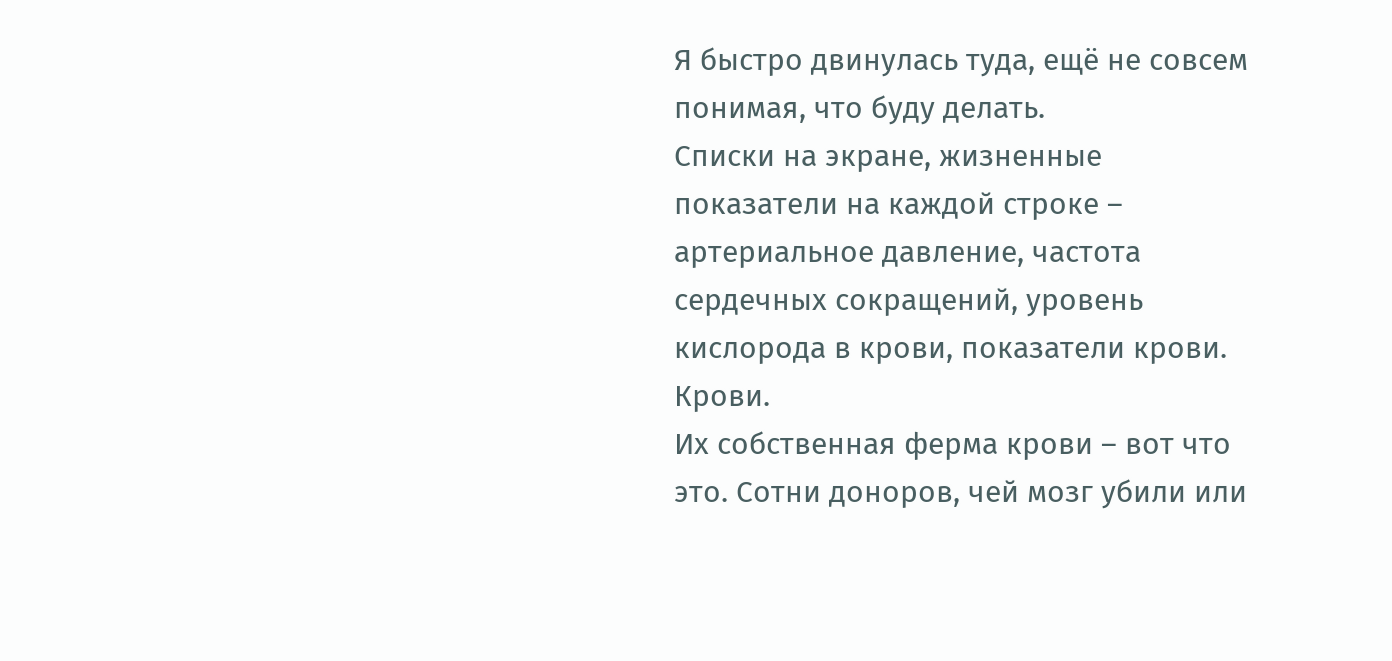Я быстро двинулась туда, ещё не совсем понимая, что буду делать.
Списки на экране, жизненные показатели на каждой строке – артериальное давление, частота сердечных сокращений, уровень кислорода в крови, показатели крови.
Крови.
Их собственная ферма крови – вот что это. Сотни доноров, чей мозг убили или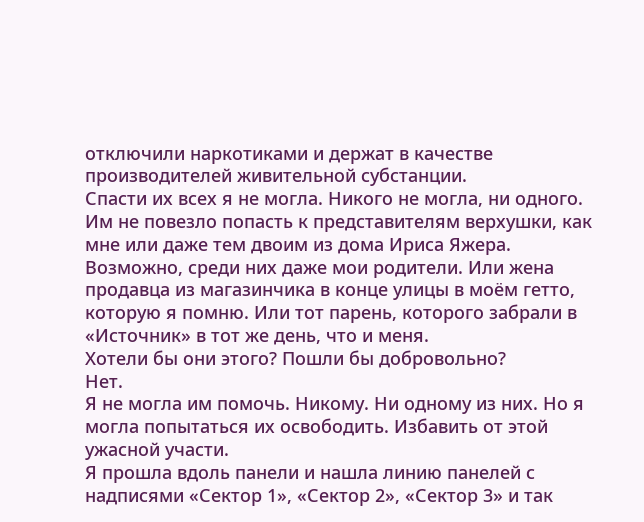отключили наркотиками и держат в качестве производителей живительной субстанции.
Спасти их всех я не могла. Никого не могла, ни одного. Им не повезло попасть к представителям верхушки, как мне или даже тем двоим из дома Ириса Яжера. Возможно, среди них даже мои родители. Или жена продавца из магазинчика в конце улицы в моём гетто, которую я помню. Или тот парень, которого забрали в «Источник» в тот же день, что и меня.
Хотели бы они этого? Пошли бы добровольно?
Нет.
Я не могла им помочь. Никому. Ни одному из них. Но я могла попытаться их освободить. Избавить от этой ужасной участи.
Я прошла вдоль панели и нашла линию панелей с надписями «Сектор 1», «Сектор 2», «Сектор 3» и так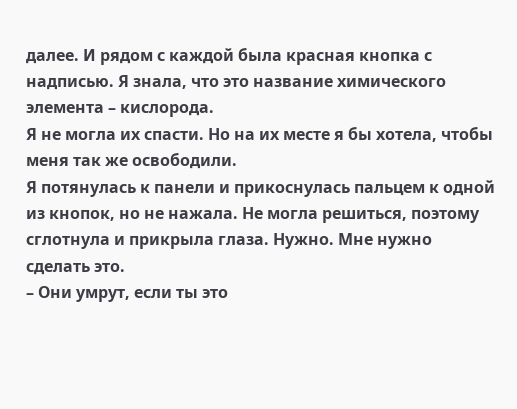далее. И рядом с каждой была красная кнопка с надписью. Я знала, что это название химического элемента – кислорода.
Я не могла их спасти. Но на их месте я бы хотела, чтобы меня так же освободили.
Я потянулась к панели и прикоснулась пальцем к одной из кнопок, но не нажала. Не могла решиться, поэтому сглотнула и прикрыла глаза. Нужно. Мне нужно сделать это.
– Они умрут, если ты это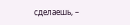сделаешь, –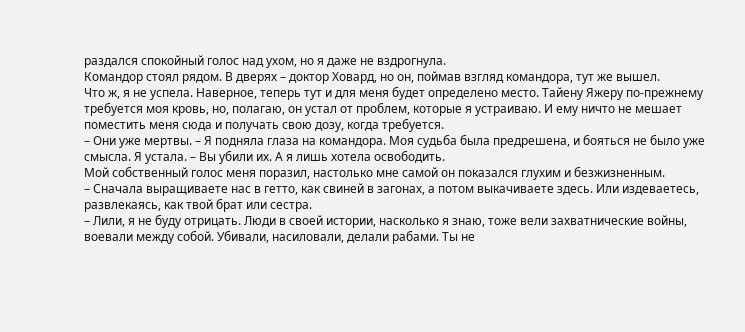раздался спокойный голос над ухом, но я даже не вздрогнула.
Командор стоял рядом. В дверях – доктор Ховард, но он, поймав взгляд командора, тут же вышел.
Что ж, я не успела. Наверное, теперь тут и для меня будет определено место. Тайену Яжеру по-прежнему требуется моя кровь, но, полагаю, он устал от проблем, которые я устраиваю. И ему ничто не мешает поместить меня сюда и получать свою дозу, когда требуется.
– Они уже мертвы. – Я подняла глаза на командора. Моя судьба была предрешена, и бояться не было уже смысла. Я устала. – Вы убили их. А я лишь хотела освободить.
Мой собственный голос меня поразил, настолько мне самой он показался глухим и безжизненным.
– Сначала выращиваете нас в гетто, как свиней в загонах, а потом выкачиваете здесь. Или издеваетесь, развлекаясь, как твой брат или сестра.
– Лили, я не буду отрицать. Люди в своей истории, насколько я знаю, тоже вели захватнические войны, воевали между собой. Убивали, насиловали, делали рабами. Ты не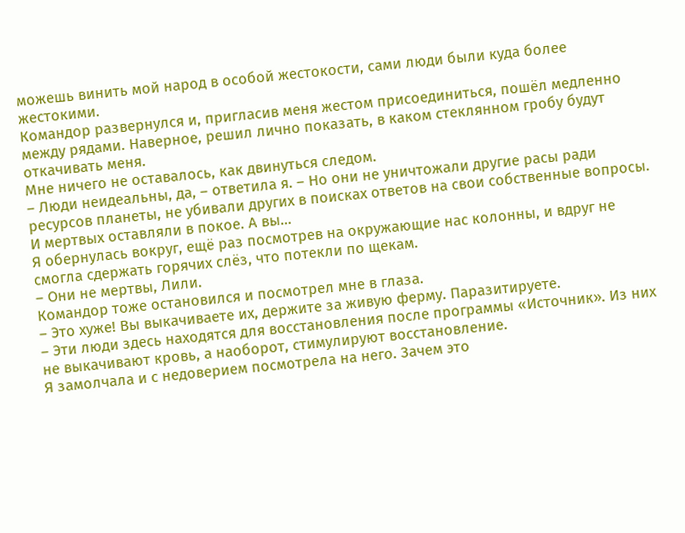можешь винить мой народ в особой жестокости, сами люди были куда более жестокими.
Командор развернулся и, пригласив меня жестом присоединиться, пошёл медленно между рядами. Наверное, решил лично показать, в каком стеклянном гробу будут откачивать меня.
Мне ничего не оставалось, как двинуться следом.
– Люди неидеальны, да, – ответила я. – Но они не уничтожали другие расы ради ресурсов планеты, не убивали других в поисках ответов на свои собственные вопросы. И мертвых оставляли в покое. А вы…
Я обернулась вокруг, ещё раз посмотрев на окружающие нас колонны, и вдруг не смогла сдержать горячих слёз, что потекли по щекам.
– Они не мертвы, Лили.
Командор тоже остановился и посмотрел мне в глаза.
– Это хуже! Вы выкачиваете их, держите за живую ферму. Паразитируете.
– Эти люди здесь находятся для восстановления после программы «Источник». Из них не выкачивают кровь, а наоборот, стимулируют восстановление.
Я замолчала и с недоверием посмотрела на него. Зачем это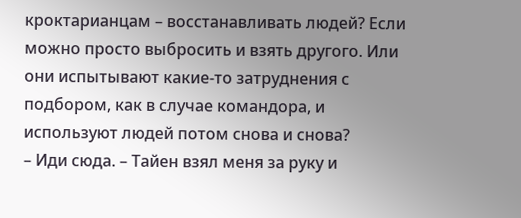кроктарианцам – восстанавливать людей? Если можно просто выбросить и взять другого. Или они испытывают какие-то затруднения с подбором, как в случае командора, и используют людей потом снова и снова?
– Иди сюда. – Тайен взял меня за руку и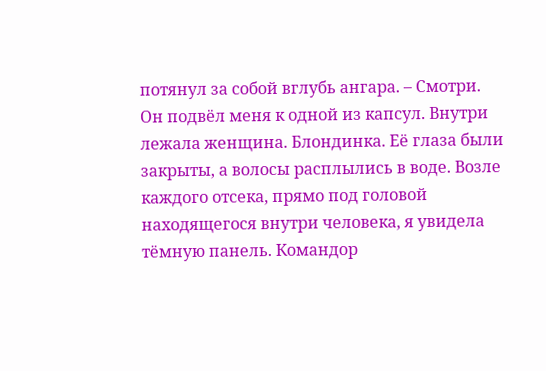потянул за собой вглубь ангара. – Смотри.
Он подвёл меня к одной из капсул. Внутри лежала женщина. Блондинка. Её глаза были закрыты, а волосы расплылись в воде. Возле каждого отсека, прямо под головой находящегося внутри человека, я увидела тёмную панель. Командор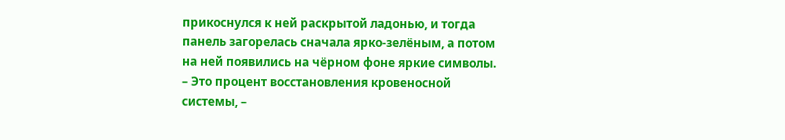прикоснулся к ней раскрытой ладонью, и тогда панель загорелась сначала ярко-зелёным, а потом на ней появились на чёрном фоне яркие символы.
– Это процент восстановления кровеносной системы, –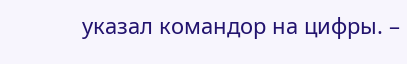указал командор на цифры. –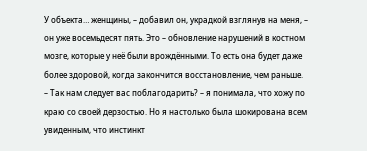У объекта… женщины, – добавил он, украдкой взглянув на меня, – он уже восемьдесят пять. Это – обновление нарушений в костном мозге, которые у неё были врождёнными. То есть она будет даже более здоровой, когда закончится восстановление, чем раньше.
– Так нам следует вас поблагодарить? – я понимала, что хожу по краю со своей дерзостью. Но я настолько была шокирована всем увиденным, что инстинкт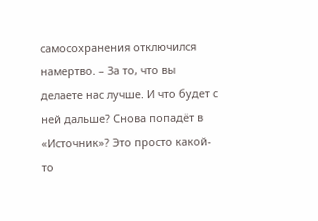самосохранения отключился намертво. – За то, что вы делаете нас лучше. И что будет с ней дальше? Снова попадёт в «Источник»? Это просто какой-то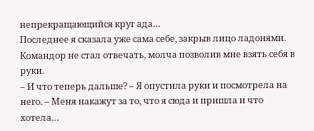непрекращающийся круг ада…
Последнее я сказала уже сама себе, закрыв лицо ладонями. Командор не стал отвечать, молча позволив мне взять себя в руки.
– И что теперь дальше? – Я опустила руки и посмотрела на него. – Меня накажут за то, что я сюда и пришла и что хотела…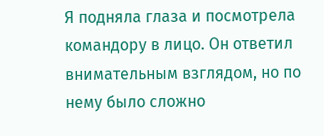Я подняла глаза и посмотрела командору в лицо. Он ответил внимательным взглядом, но по нему было сложно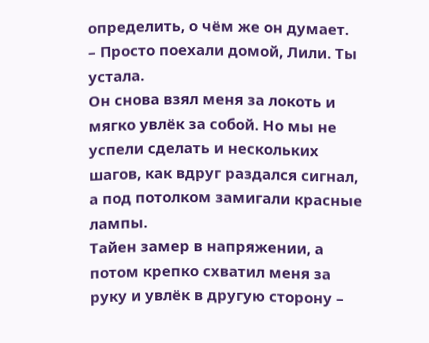определить, о чём же он думает.
– Просто поехали домой, Лили. Ты устала.
Он снова взял меня за локоть и мягко увлёк за собой. Но мы не успели сделать и нескольких шагов, как вдруг раздался сигнал, а под потолком замигали красные лампы.
Тайен замер в напряжении, а потом крепко схватил меня за руку и увлёк в другую сторону –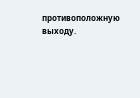противоположную выходу.